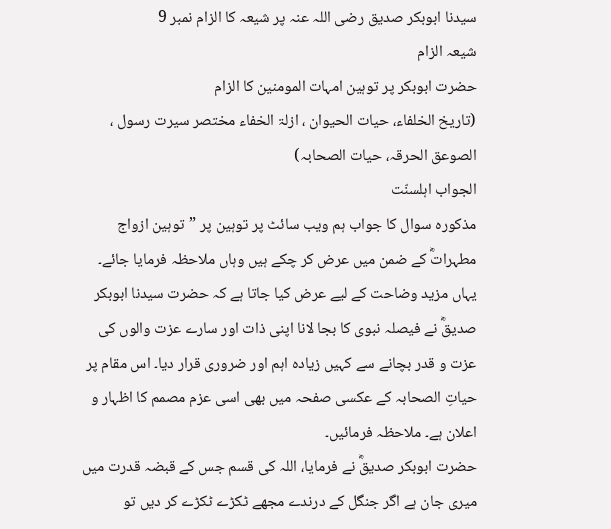سیدنا ابوبکر صدیق رضی اللہ عنہ پر شیعہ کا الزام نمبر 9
شیعہ الزام
حضرت ابوبکر پر توہین امہات المومنین کا الزام
(تاریخ الخلفاء، حیات الحیوان ، ازلۃ الخفاء مختصر سیرت رسول ، الصوعق الحرقہ، حیات الصحابہ)
الجواب اہلسنّت
مذکورہ سوال کا جواب ہم ویب سائٹ پر توہین پر ”توہین ازواج مطہراتؓ کے ضمن میں عرض کر چکے ہیں وہاں ملاحظہ فرمایا جائے۔
یہاں مزید وضاحت کے لیے عرض کیا جاتا ہے کہ حضرت سیدنا ابوبکر صدیقؓ نے فیصلہ نبوی کا بجا لانا اپنی ذات اور سارے عزت والوں کی عزت و قدر بچانے سے کہیں زیادہ اہم اور ضروری قرار دیا۔ اس مقام پر حیاتِ الصحابہ کے عکسی صفحہ میں بھی اسی عزم مصمم کا اظہار و اعلان ہے۔ ملاحظہ فرمائیں۔
حضرت ابوبکر صدیقؓ نے فرمایا، اللہ کی قسم جس کے قبضہ قدرت میں میری جان ہے اگر جنگل کے درندے مجھے ٹکڑے ٹکڑے کر دیں تو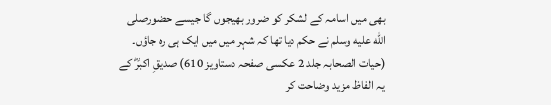بھی میں اسامہ کے لشکر کو ضرور بھیجوں گا جیسے حضورصلى الله عليه وسلم نے حکم دیا تھا کہ شہر میں میں ایک ہی رہ جاؤں۔ (حیات الصحابہ جلد 2 عکسی صفحہ دستاویز 610) صدیقِ اکبرؓ کے یہ الفاظ مزید وضاحت کر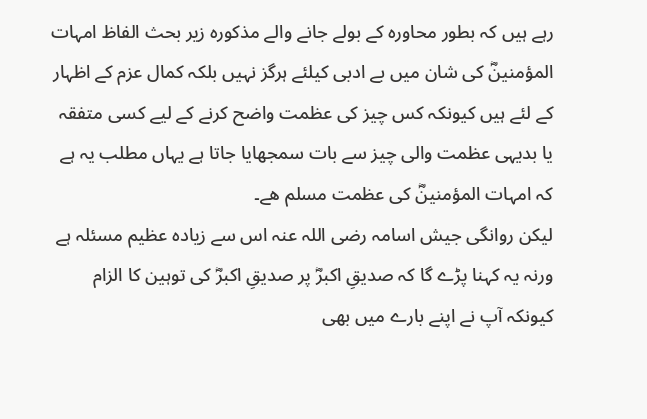رہے ہیں کہ بطور محاورہ کے بولے جانے والے مذکورہ زیر بحث الفاظ امہات المؤمنینؓ کی شان میں بے ادبی کیلئے ہرگز نہیں بلکہ کمال عزم کے اظہار کے لئے ہیں کیونکہ کس چیز کی عظمت واضح کرنے کے لیے کسی متفقہ یا بدیہی عظمت والی چیز سے بات سمجھایا جاتا ہے یہاں مطلب یہ ہے کہ امہات المؤمنینؓ کی عظمت مسلم ھے۔
لیکن روانگی جیش اسامہ رضی اللہ عنہ اس سے زیادہ عظیم مسئلہ ہے ورنہ یہ کہنا پڑے گا کہ صدیقِ اکبرؓ پر صدیقِ اکبرؓ کی توہین کا الزام کیونکہ آپ نے اپنے بارے میں بھی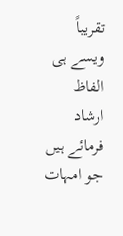تقریباً ویسے ہی الفاظ ارشاد فرمائے ہیں جو امہات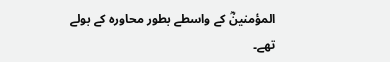المؤمنینؓ کے واسطے بطور محاوره کے بولے تھے۔